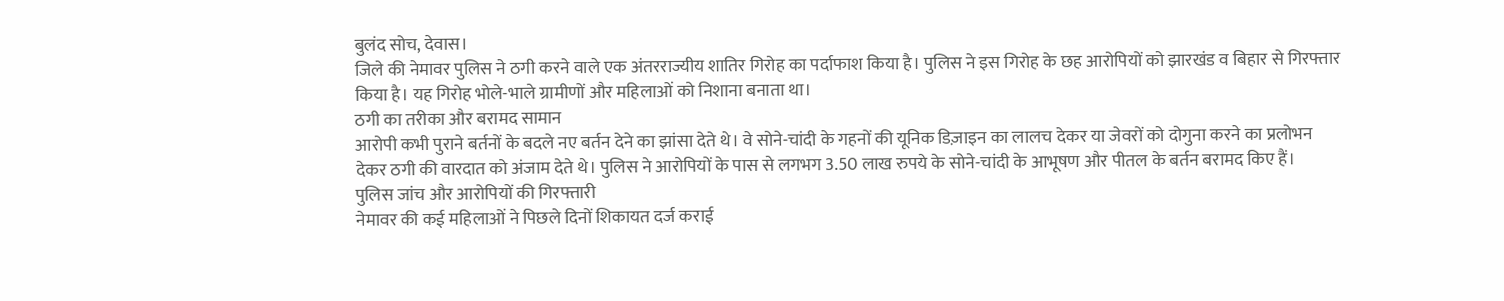बुलंद सोच, देवास।
जिले की नेमावर पुलिस ने ठगी करने वाले एक अंतरराज्यीय शातिर गिरोह का पर्दाफाश किया है। पुलिस ने इस गिरोह के छह आरोपियों को झारखंड व बिहार से गिरफ्तार किया है। यह गिरोह भोले-भाले ग्रामीणों और महिलाओं को निशाना बनाता था।
ठगी का तरीका और बरामद सामान
आरोपी कभी पुराने बर्तनों के बदले नए बर्तन देने का झांसा देते थे। वे सोने-चांदी के गहनों की यूनिक डिज़ाइन का लालच देकर या जेवरों को दोगुना करने का प्रलोभन देकर ठगी की वारदात को अंजाम देते थे। पुलिस ने आरोपियों के पास से लगभग 3.50 लाख रुपये के सोने-चांदी के आभूषण और पीतल के बर्तन बरामद किए हैं।
पुलिस जांच और आरोपियों की गिरफ्तारी
नेमावर की कई महिलाओं ने पिछले दिनों शिकायत दर्ज कराई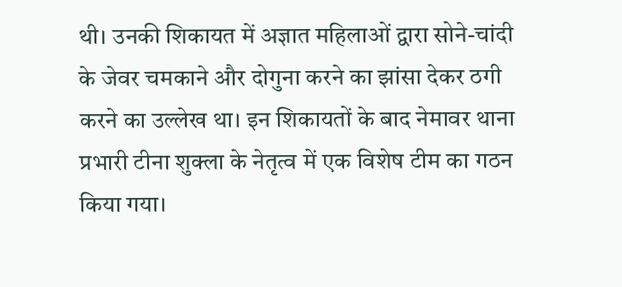थी। उनकी शिकायत में अज्ञात महिलाओं द्वारा सोने-चांदी के जेवर चमकाने और दोगुना करने का झांसा देकर ठगी करने का उल्लेख था। इन शिकायतों के बाद नेमावर थाना प्रभारी टीना शुक्ला के नेतृत्व में एक विशेष टीम का गठन किया गया।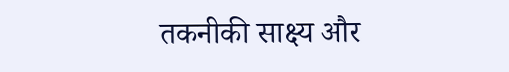तकनीकी साक्ष्य और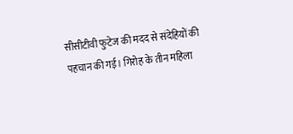सीसीटीवी फुटेज की मदद से संदेहियों की पहचान की गई। गिरोह के तीन महिला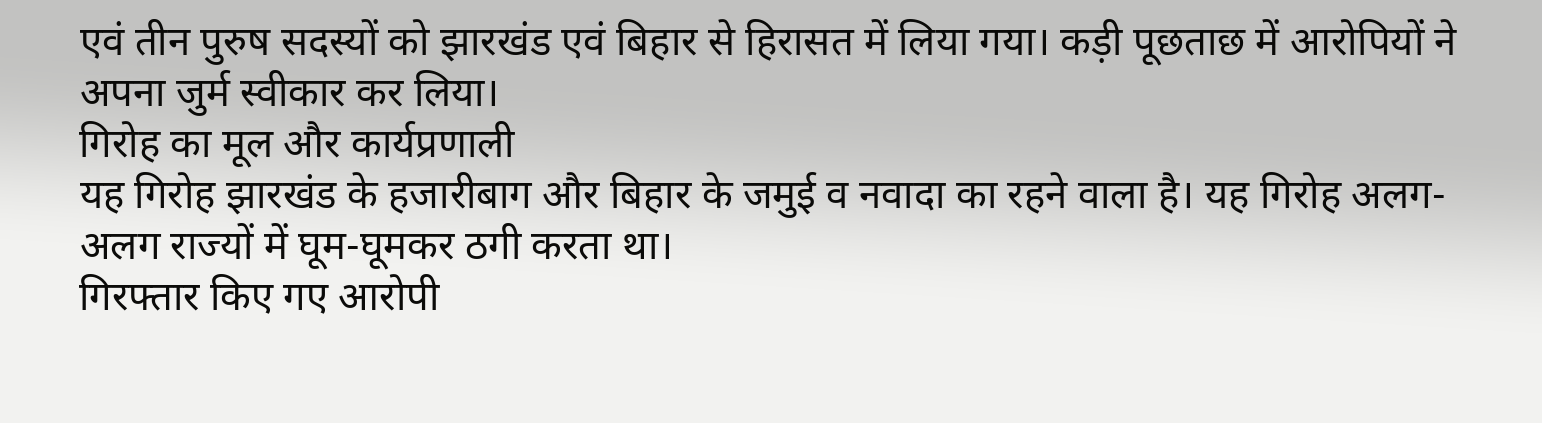एवं तीन पुरुष सदस्यों को झारखंड एवं बिहार से हिरासत में लिया गया। कड़ी पूछताछ में आरोपियों ने अपना जुर्म स्वीकार कर लिया।
गिरोह का मूल और कार्यप्रणाली
यह गिरोह झारखंड के हजारीबाग और बिहार के जमुई व नवादा का रहने वाला है। यह गिरोह अलग-अलग राज्यों में घूम-घूमकर ठगी करता था।
गिरफ्तार किए गए आरोपी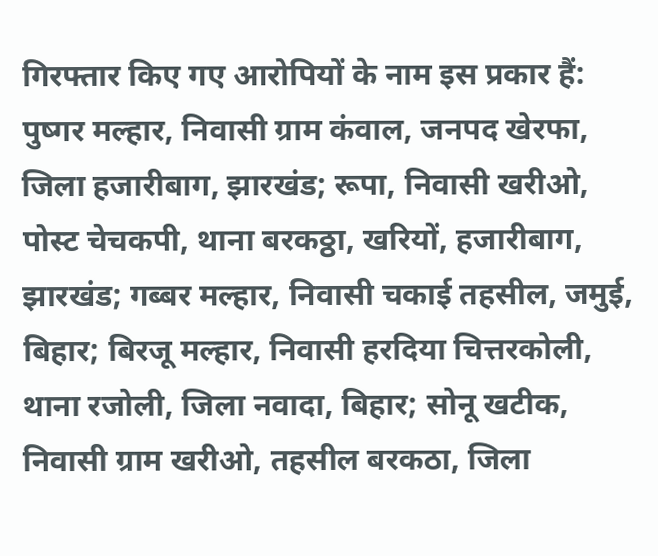गिरफ्तार किए गए आरोपियों के नाम इस प्रकार हैं: पुष्गर मल्हार, निवासी ग्राम कंवाल, जनपद खेरफा, जिला हजारीबाग, झारखंड; रूपा, निवासी खरीओ, पोस्ट चेचकपी, थाना बरकठ्ठा, खरियों, हजारीबाग, झारखंड; गब्बर मल्हार, निवासी चकाई तहसील, जमुई, बिहार; बिरजू मल्हार, निवासी हरदिया चित्तरकोली, थाना रजोली, जिला नवादा, बिहार; सोनू खटीक, निवासी ग्राम खरीओ, तहसील बरकठा, जिला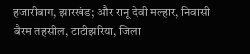हजारीबाग, झारखंड; और रानू देवी मल्हार, निवासी बैरम तहसील, टाटीझरिया, जिला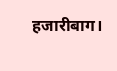हजारीबाग।